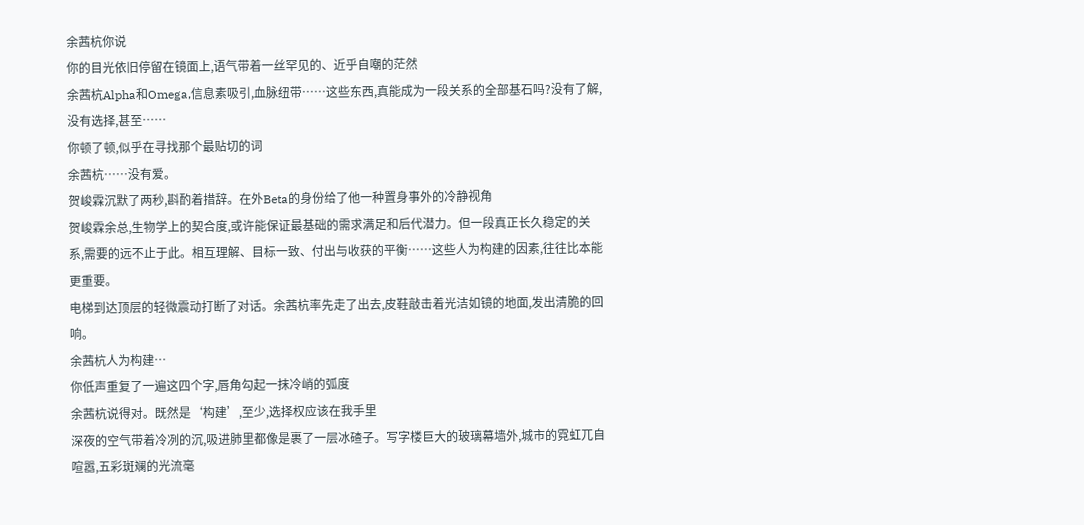余茜杭你说
你的目光依旧停留在镜面上,语气带着一丝罕见的、近乎自嘲的茫然
余茜杭Alpha和Omega,信息素吸引,血脉纽带……这些东西,真能成为一段关系的全部基石吗?没有了解,没有选择,甚至……
你顿了顿,似乎在寻找那个最贴切的词
余茜杭……没有爱。
贺峻霖沉默了两秒,斟酌着措辞。在外Beta的身份给了他一种置身事外的冷静视角
贺峻霖余总,生物学上的契合度,或许能保证最基础的需求满足和后代潜力。但一段真正长久稳定的关系,需要的远不止于此。相互理解、目标一致、付出与收获的平衡……这些人为构建的因素,往往比本能更重要。
电梯到达顶层的轻微震动打断了对话。余茜杭率先走了出去,皮鞋敲击着光洁如镜的地面,发出清脆的回响。
余茜杭人为构建…
你低声重复了一遍这四个字,唇角勾起一抹冷峭的弧度
余茜杭说得对。既然是‘构建’,至少,选择权应该在我手里
深夜的空气带着冷冽的沉,吸进肺里都像是裹了一层冰碴子。写字楼巨大的玻璃幕墙外,城市的霓虹兀自喧嚣,五彩斑斓的光流毫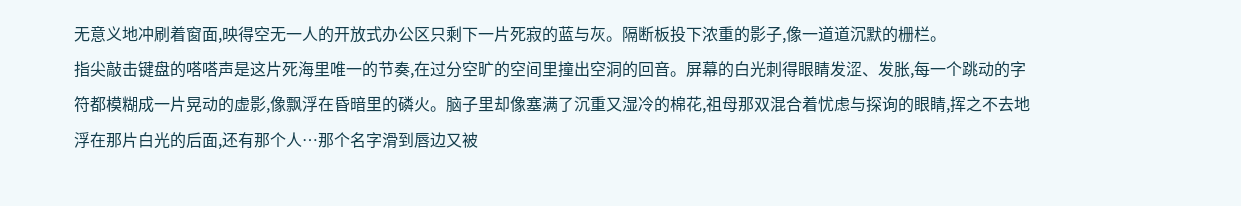无意义地冲刷着窗面,映得空无一人的开放式办公区只剩下一片死寂的蓝与灰。隔断板投下浓重的影子,像一道道沉默的栅栏。
指尖敲击键盘的嗒嗒声是这片死海里唯一的节奏,在过分空旷的空间里撞出空洞的回音。屏幕的白光刺得眼睛发涩、发胀,每一个跳动的字符都模糊成一片晃动的虚影,像飘浮在昏暗里的磷火。脑子里却像塞满了沉重又湿冷的棉花,祖母那双混合着忧虑与探询的眼睛,挥之不去地浮在那片白光的后面,还有那个人…那个名字滑到唇边又被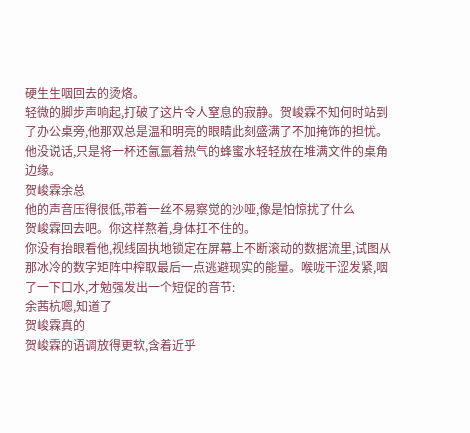硬生生咽回去的烫烙。
轻微的脚步声响起,打破了这片令人窒息的寂静。贺峻霖不知何时站到了办公桌旁,他那双总是温和明亮的眼睛此刻盛满了不加掩饰的担忧。他没说话,只是将一杯还氤氲着热气的蜂蜜水轻轻放在堆满文件的桌角边缘。
贺峻霖余总
他的声音压得很低,带着一丝不易察觉的沙哑,像是怕惊扰了什么
贺峻霖回去吧。你这样熬着,身体扛不住的。
你没有抬眼看他,视线固执地锁定在屏幕上不断滚动的数据流里,试图从那冰冷的数字矩阵中榨取最后一点逃避现实的能量。喉咙干涩发紧,咽了一下口水,才勉强发出一个短促的音节:
余茜杭嗯,知道了
贺峻霖真的
贺峻霖的语调放得更软,含着近乎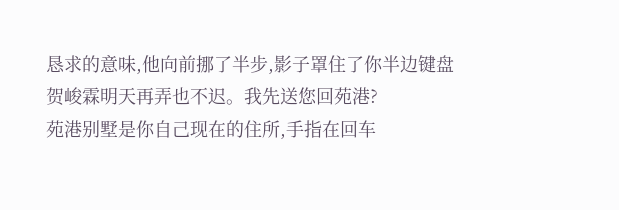恳求的意味,他向前挪了半步,影子罩住了你半边键盘
贺峻霖明天再弄也不迟。我先送您回苑港?
苑港别墅是你自己现在的住所,手指在回车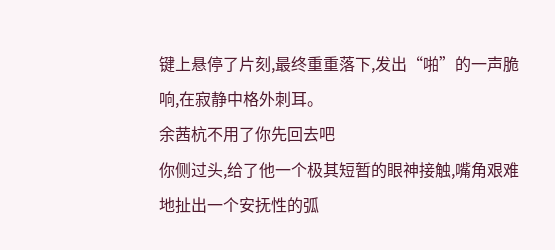键上悬停了片刻,最终重重落下,发出“啪”的一声脆响,在寂静中格外刺耳。
余茜杭不用了你先回去吧
你侧过头,给了他一个极其短暂的眼神接触,嘴角艰难地扯出一个安抚性的弧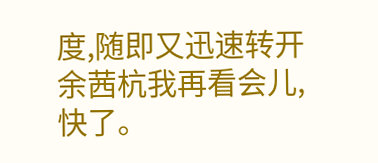度,随即又迅速转开
余茜杭我再看会儿,快了。